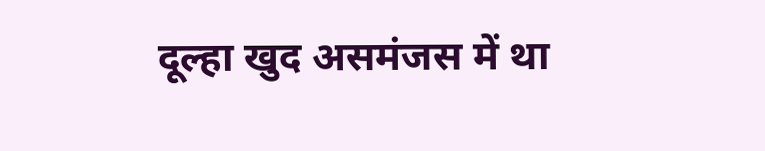दूल्हा खुद असमंजस में था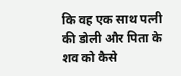कि वह एक साथ पत्नी की डोली और पिता के शव को कैसे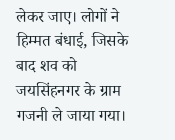लेकर जाए। लोगों ने हिम्मत बंधाई, जिसके बाद शव को जयसिंहनगर के ग्राम गजनी ले जाया गया।